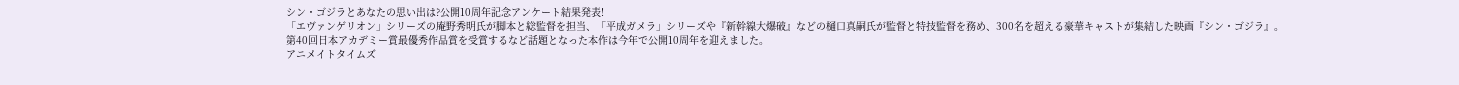シン・ゴジラとあなたの思い出は?公開10周年記念アンケート結果発表!
「エヴァンゲリオン」シリーズの庵野秀明氏が脚本と総監督を担当、「平成ガメラ」シリーズや『新幹線大爆破』などの樋口真嗣氏が監督と特技監督を務め、300名を超える豪華キャストが集結した映画『シン・ゴジラ』。
第40回日本アカデミー賞最優秀作品賞を受賞するなど話題となった本作は今年で公開10周年を迎えました。
アニメイトタイムズ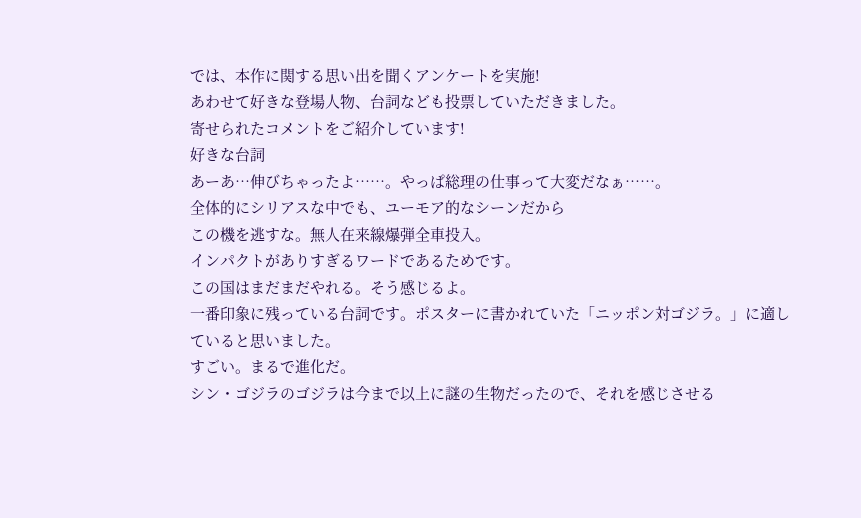では、本作に関する思い出を聞くアンケートを実施!
あわせて好きな登場人物、台詞なども投票していただきました。
寄せられたコメントをご紹介しています!
好きな台詞
あーあ…伸びちゃったよ……。やっぱ総理の仕事って大変だなぁ……。
全体的にシリアスな中でも、ユーモア的なシーンだから
この機を逃すな。無人在来線爆弾全車投入。
インパクトがありすぎるワードであるためです。
この国はまだまだやれる。そう感じるよ。
一番印象に残っている台詞です。ポスターに書かれていた「ニッポン対ゴジラ。」に適していると思いました。
すごい。まるで進化だ。
シン・ゴジラのゴジラは今まで以上に謎の生物だったので、それを感じさせる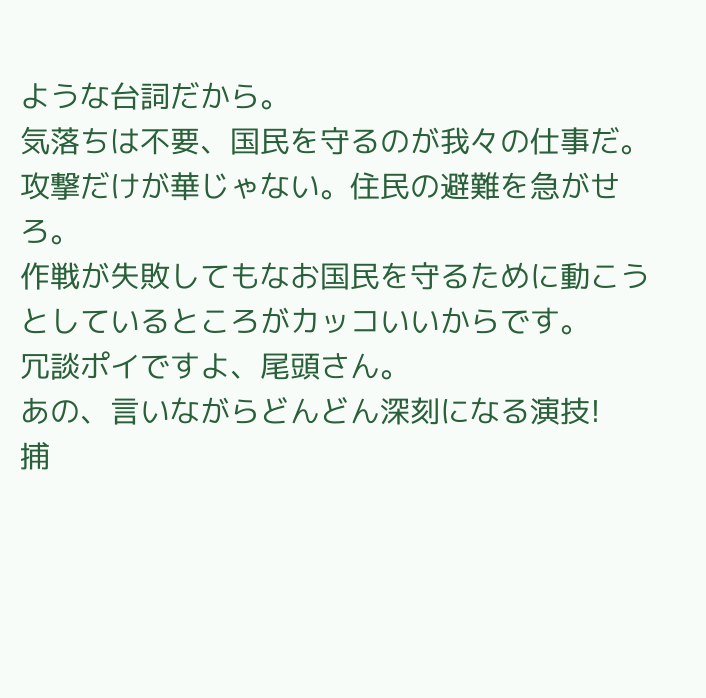ような台詞だから。
気落ちは不要、国民を守るのが我々の仕事だ。攻撃だけが華じゃない。住民の避難を急がせろ。
作戦が失敗してもなお国民を守るために動こうとしているところがカッコいいからです。
冗談ポイですよ、尾頭さん。
あの、言いながらどんどん深刻になる演技!
捕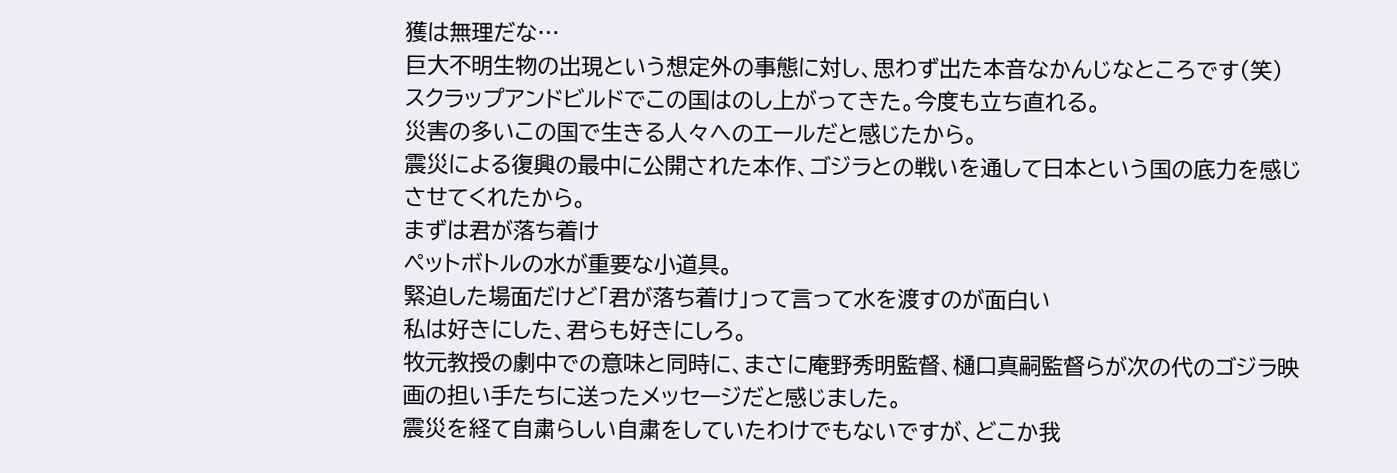獲は無理だな…
巨大不明生物の出現という想定外の事態に対し、思わず出た本音なかんじなところです(笑)
スクラップアンドビルドでこの国はのし上がってきた。今度も立ち直れる。
災害の多いこの国で生きる人々へのエールだと感じたから。
震災による復興の最中に公開された本作、ゴジラとの戦いを通して日本という国の底力を感じさせてくれたから。
まずは君が落ち着け
ペットボトルの水が重要な小道具。
緊迫した場面だけど「君が落ち着け」って言って水を渡すのが面白い
私は好きにした、君らも好きにしろ。
牧元教授の劇中での意味と同時に、まさに庵野秀明監督、樋口真嗣監督らが次の代のゴジラ映画の担い手たちに送ったメッセージだと感じました。
震災を経て自粛らしい自粛をしていたわけでもないですが、どこか我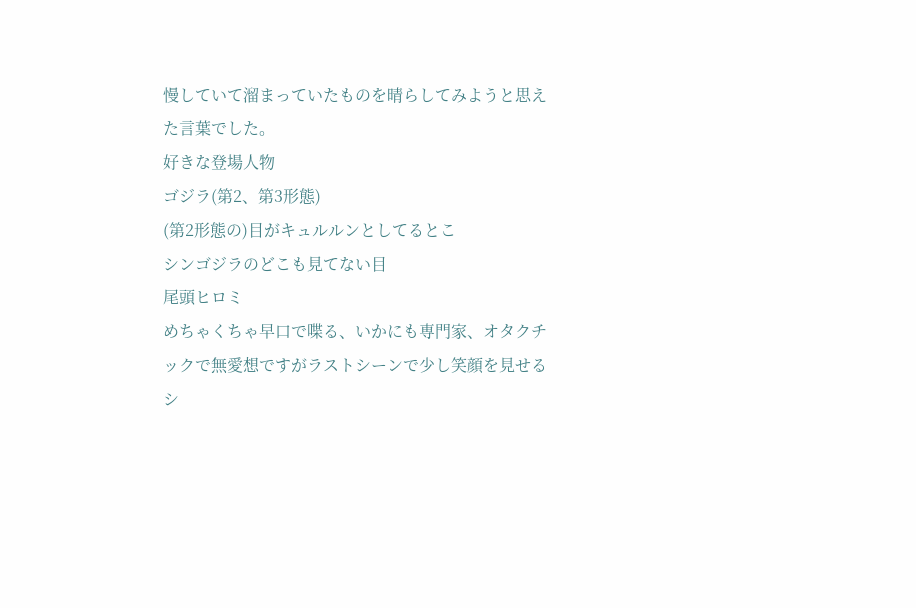慢していて溜まっていたものを晴らしてみようと思えた言葉でした。
好きな登場人物
ゴジラ(第2、第3形態)
(第2形態の)目がキュルルンとしてるとこ
シンゴジラのどこも見てない目
尾頭ヒロミ
めちゃくちゃ早口で喋る、いかにも専門家、オタクチックで無愛想ですがラストシーンで少し笑顔を見せるシ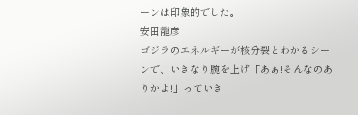ーンは印象的でした。
安田龍彦
ゴジラのエネルギーが核分裂とわかるシーンで、いきなり腕を上げ「あぁ!そんなのありかよ!」っていき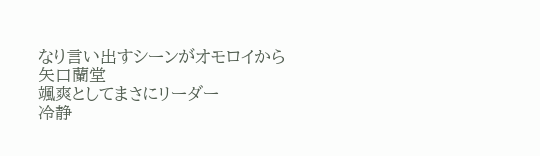なり言い出すシーンがオモロイから
矢口蘭堂
颯爽としてまさにリーダー
冷静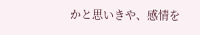かと思いきや、感情を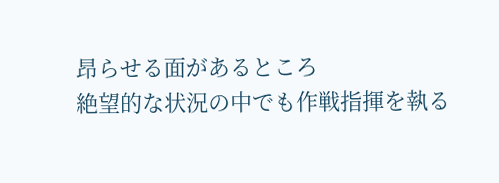昂らせる面があるところ
絶望的な状況の中でも作戦指揮を執る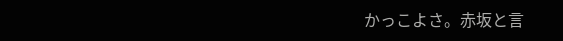かっこよさ。赤坂と言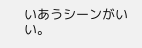いあうシーンがいい。